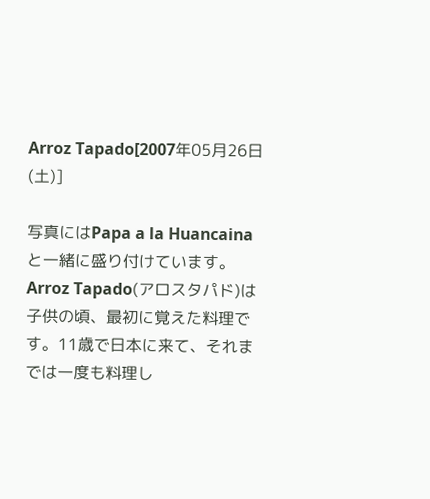Arroz Tapado[2007年05月26日(土)]

写真にはPapa a la Huancainaと一緒に盛り付けています。
Arroz Tapado(アロスタパド)は子供の頃、最初に覚えた料理です。11歳で日本に来て、それまでは一度も料理し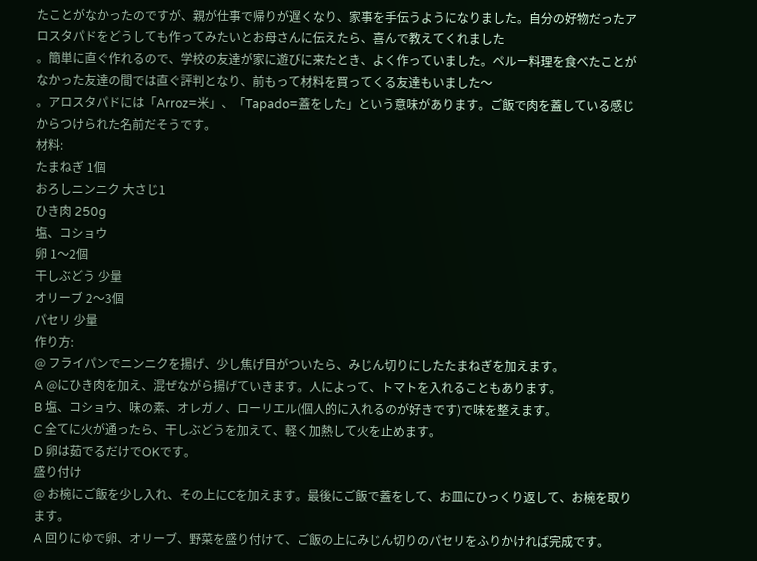たことがなかったのですが、親が仕事で帰りが遅くなり、家事を手伝うようになりました。自分の好物だったアロスタパドをどうしても作ってみたいとお母さんに伝えたら、喜んで教えてくれました
。簡単に直ぐ作れるので、学校の友達が家に遊びに来たとき、よく作っていました。ペルー料理を食べたことがなかった友達の間では直ぐ評判となり、前もって材料を買ってくる友達もいました〜
。アロスタパドには「Arroz=米」、「Tapado=蓋をした」という意味があります。ご飯で肉を蓋している感じからつけられた名前だそうです。
材料:
たまねぎ 1個
おろしニンニク 大さじ1
ひき肉 250g
塩、コショウ
卵 1〜2個
干しぶどう 少量
オリーブ 2〜3個
パセリ 少量
作り方:
@ フライパンでニンニクを揚げ、少し焦げ目がついたら、みじん切りにしたたまねぎを加えます。
A @にひき肉を加え、混ぜながら揚げていきます。人によって、トマトを入れることもあります。
B 塩、コショウ、味の素、オレガノ、ローリエル(個人的に入れるのが好きです)で味を整えます。
C 全てに火が通ったら、干しぶどうを加えて、軽く加熱して火を止めます。
D 卵は茹でるだけでOKです。
盛り付け
@ お椀にご飯を少し入れ、その上にCを加えます。最後にご飯で蓋をして、お皿にひっくり返して、お椀を取ります。
A 回りにゆで卵、オリーブ、野菜を盛り付けて、ご飯の上にみじん切りのパセリをふりかければ完成です。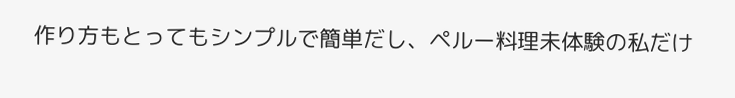作り方もとってもシンプルで簡単だし、ペルー料理未体験の私だけ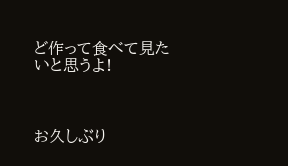ど作って食べて見たいと思うよ!



お久しぶり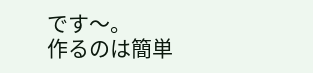です〜。
作るのは簡単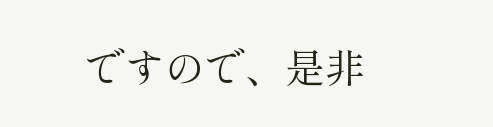ですので、是非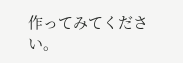作ってみてください。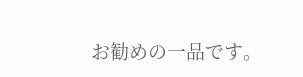お勧めの一品です。